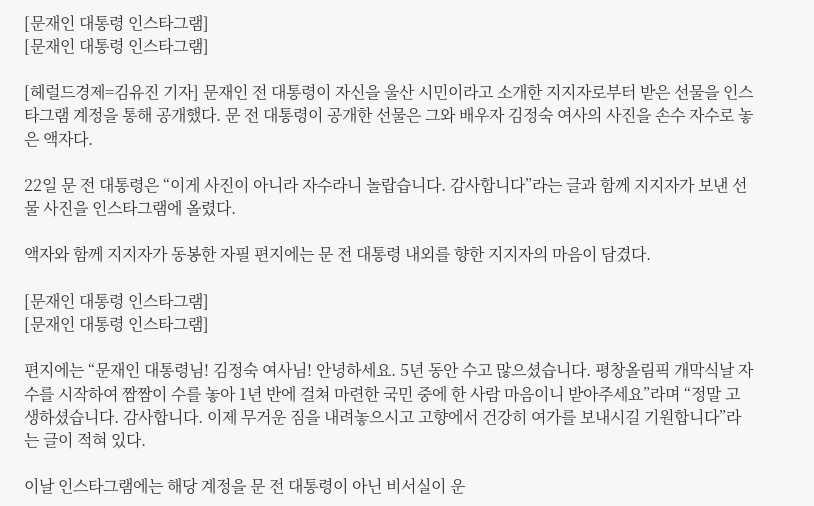[문재인 대통령 인스타그램]
[문재인 대통령 인스타그램]

[헤럴드경제=김유진 기자] 문재인 전 대통령이 자신을 울산 시민이라고 소개한 지지자로부터 받은 선물을 인스타그램 계정을 통해 공개했다. 문 전 대통령이 공개한 선물은 그와 배우자 김정숙 여사의 사진을 손수 자수로 놓은 액자다.

22일 문 전 대통령은 “이게 사진이 아니라 자수라니 놀랍습니다. 감사합니다”라는 글과 함께 지지자가 보낸 선물 사진을 인스타그램에 올렸다.

액자와 함께 지지자가 동봉한 자필 편지에는 문 전 대통령 내외를 향한 지지자의 마음이 담겼다.

[문재인 대통령 인스타그램]
[문재인 대통령 인스타그램]

편지에는 “문재인 대통령님! 김정숙 여사님! 안녕하세요. 5년 동안 수고 많으셨습니다. 평창올림픽 개막식날 자수를 시작하여 짬짬이 수를 놓아 1년 반에 걸쳐 마련한 국민 중에 한 사람 마음이니 받아주세요”라며 “정말 고생하셨습니다. 감사합니다. 이제 무거운 짐을 내려놓으시고 고향에서 건강히 여가를 보내시길 기원합니다”라는 글이 적혀 있다.

이날 인스타그램에는 해당 계정을 문 전 대통령이 아닌 비서실이 운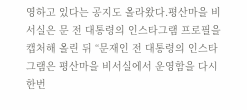영하고 있다는 공지도 올라왔다.평산마을 비서실은 문 전 대통령의 인스타그램 프로필을 캡처해 올린 뒤 “문재인 전 대통령의 인스타그램은 평산마을 비서실에서 운영함을 다시 한번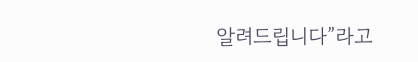알려드립니다”라고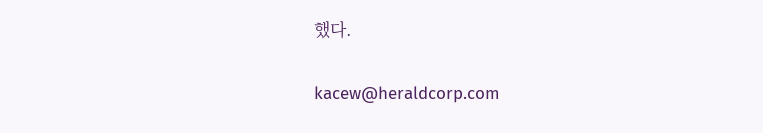했다.


kacew@heraldcorp.com